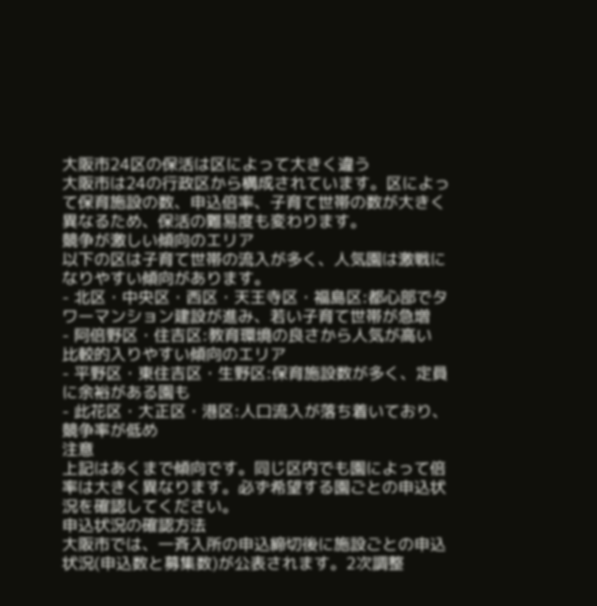大阪市24区の保活は区によって大きく違う
大阪市は24の行政区から構成されています。区によって保育施設の数、申込倍率、子育て世帯の数が大きく異なるため、保活の難易度も変わります。
競争が激しい傾向のエリア
以下の区は子育て世帯の流入が多く、人気園は激戦になりやすい傾向があります。
- 北区・中央区・西区・天王寺区・福島区:都心部でタワーマンション建設が進み、若い子育て世帯が急増
- 阿倍野区・住吉区:教育環境の良さから人気が高い
比較的入りやすい傾向のエリア
- 平野区・東住吉区・生野区:保育施設数が多く、定員に余裕がある園も
- 此花区・大正区・港区:人口流入が落ち着いており、競争率が低め
注意
上記はあくまで傾向です。同じ区内でも園によって倍率は大きく異なります。必ず希望する園ごとの申込状況を確認してください。
申込状況の確認方法
大阪市では、一斉入所の申込締切後に施設ごとの申込状況(申込数と募集数)が公表されます。2次調整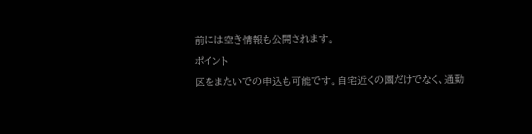前には空き情報も公開されます。
ポイント
区をまたいでの申込も可能です。自宅近くの園だけでなく、通勤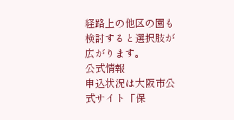経路上の他区の園も検討すると選択肢が広がります。
公式情報
申込状況は大阪市公式サイト「保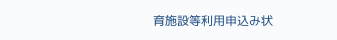育施設等利用申込み状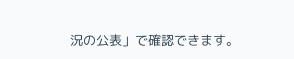況の公表」で確認できます。